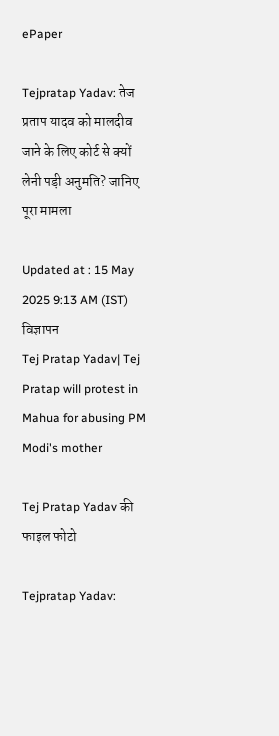ePaper

Tejpratap Yadav: तेज प्रताप यादव को मालदीव जाने के लिए कोर्ट से क्यों लेनी पड़ी अनुमति? जानिए पूरा मामला

Updated at : 15 May 2025 9:13 AM (IST)
विज्ञापन
Tej Pratap Yadav| Tej Pratap will protest in Mahua for abusing PM Modi's mother

Tej Pratap Yadav की फाइल फोटो

Tejpratap Yadav: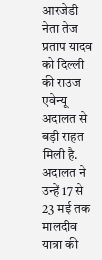आरजेडी नेता तेज प्रताप यादव को दिल्ली की राउज एवेन्यू अदालत से बड़ी राहत मिली है. अदालत ने उन्हें 17 से 23 मई तक मालदीव यात्रा की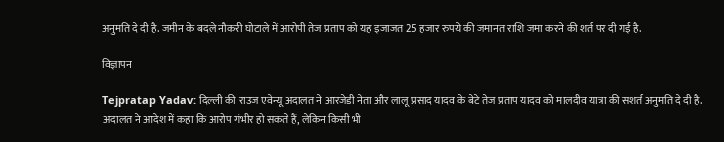अनुमति दे दी है. जमीन के बदले नौकरी घोटाले में आरोपी तेज प्रताप को यह इजाजत 25 हजार रुपये की जमानत राशि जमा करने की शर्त पर दी गई है.

विज्ञापन

Tejpratap Yadav: दिल्ली की राउज एवेन्यू अदालत ने आरजेडी नेता और लालू प्रसाद यादव के बेटे तेज प्रताप यादव को मालदीव यात्रा की सशर्त अनुमति दे दी है. अदालत ने आदेश में कहा कि आरोप गंभीर हो सकते हैं, लेकिन किसी भी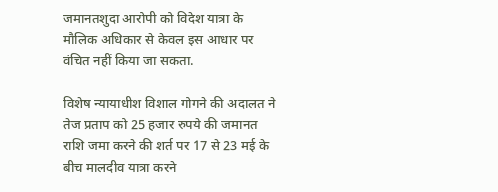जमानतशुदा आरोपी को विदेश यात्रा के मौलिक अधिकार से केवल इस आधार पर वंचित नहीं किया जा सकता.

विशेष न्यायाधीश विशाल गोगने की अदालत ने तेज प्रताप को 25 हजार रुपये की जमानत राशि जमा करने की शर्त पर 17 से 23 मई के बीच मालदीव यात्रा करने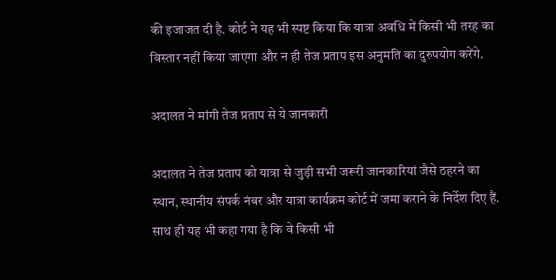की इजाजत दी है. कोर्ट ने यह भी स्पष्ट किया कि यात्रा अवधि में किसी भी तरह का विस्तार नहीं किया जाएगा और न ही तेज प्रताप इस अनुमति का दुरुपयोग करेंगे.

अदालत ने मांगी तेज प्रताप से ये जानकारी

अदालत ने तेज प्रताप को यात्रा से जुड़ी सभी जरूरी जानकारियां जैसे ठहरने का स्थान, स्थानीय संपर्क नंबर और यात्रा कार्यक्रम कोर्ट में जमा कराने के निर्देश दिए हैं. साथ ही यह भी कहा गया है कि वे किसी भी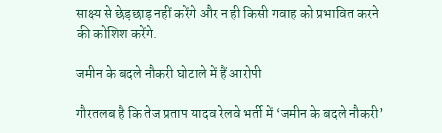साक्ष्य से छेड़छाड़ नहीं करेंगे और न ही किसी गवाह को प्रभावित करने की कोशिश करेंगे.

जमीन के बदले नौकरी घोटाले में हैं आरोपी

गौरतलब है कि तेज प्रताप यादव रेलवे भर्ती में ‘जमीन के बदले नौकरी’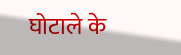घोटाले के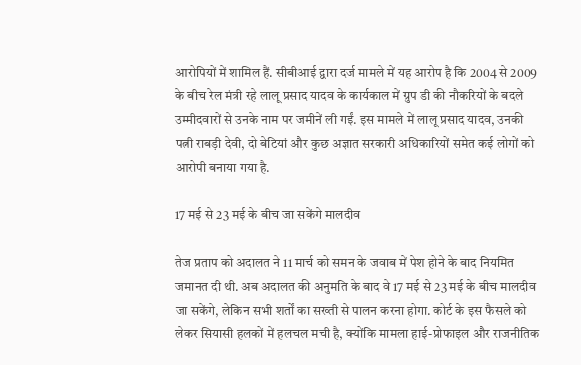आरोपियों में शामिल हैं. सीबीआई द्वारा दर्ज मामले में यह आरोप है कि 2004 से 2009 के बीच रेल मंत्री रहे लालू प्रसाद यादव के कार्यकाल में ग्रुप डी की नौकरियों के बदले उम्मीदवारों से उनके नाम पर जमीनें ली गईं. इस मामले में लालू प्रसाद यादव, उनकी पत्नी राबड़ी देवी, दो बेटियां और कुछ अज्ञात सरकारी अधिकारियों समेत कई लोगों को आरोपी बनाया गया है.

17 मई से 23 मई के बीच जा सकेंगे मालदीव

तेज प्रताप को अदालत ने 11 मार्च को समन के जवाब में पेश होने के बाद नियमित जमानत दी थी. अब अदालत की अनुमति के बाद वे 17 मई से 23 मई के बीच मालदीव जा सकेंगे, लेकिन सभी शर्तों का सख्ती से पालन करना होगा. कोर्ट के इस फैसले को लेकर सियासी हलकों में हलचल मची है, क्योंकि मामला हाई-प्रोफाइल और राजनीतिक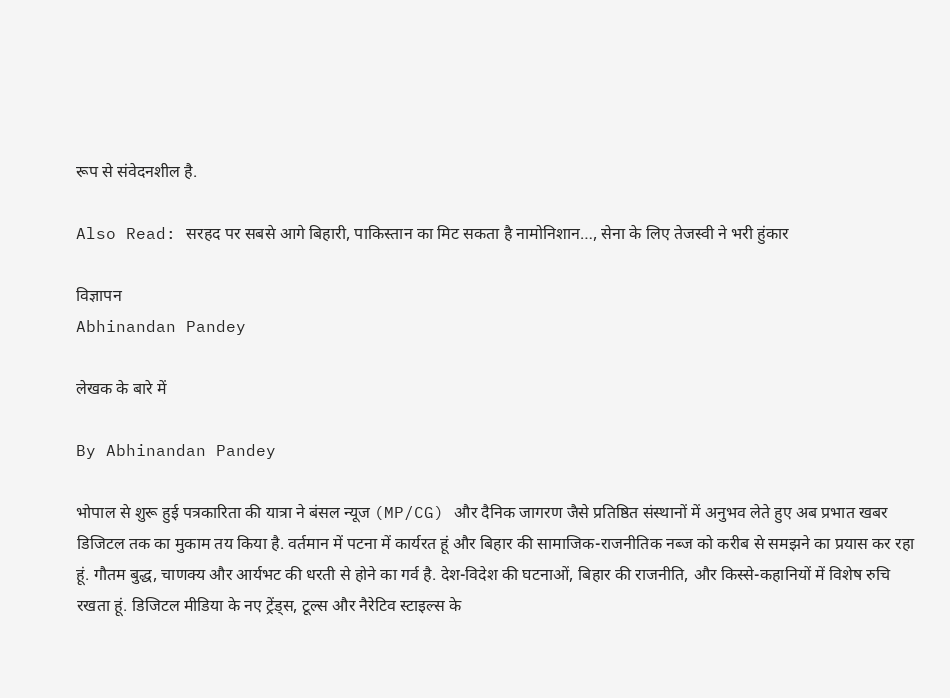रूप से संवेदनशील है.

Also Read: सरहद पर सबसे आगे बिहारी, पाकिस्तान का मिट सकता है नामोनिशान…, सेना के लिए तेजस्वी ने भरी हुंकार

विज्ञापन
Abhinandan Pandey

लेखक के बारे में

By Abhinandan Pandey

भोपाल से शुरू हुई पत्रकारिता की यात्रा ने बंसल न्यूज (MP/CG) और दैनिक जागरण जैसे प्रतिष्ठित संस्थानों में अनुभव लेते हुए अब प्रभात खबर डिजिटल तक का मुकाम तय किया है. वर्तमान में पटना में कार्यरत हूं और बिहार की सामाजिक-राजनीतिक नब्ज को करीब से समझने का प्रयास कर रहा हूं. गौतम बुद्ध, चाणक्य और आर्यभट की धरती से होने का गर्व है. देश-विदेश की घटनाओं, बिहार की राजनीति, और किस्से-कहानियों में विशेष रुचि रखता हूं. डिजिटल मीडिया के नए ट्रेंड्स, टूल्स और नैरेटिव स्टाइल्स के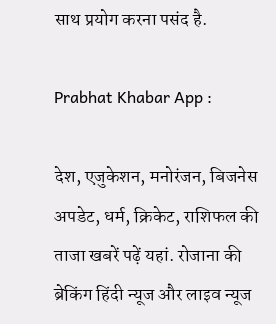साथ प्रयोग करना पसंद है.

Prabhat Khabar App :

देश, एजुकेशन, मनोरंजन, बिजनेस अपडेट, धर्म, क्रिकेट, राशिफल की ताजा खबरें पढ़ें यहां. रोजाना की ब्रेकिंग हिंदी न्यूज और लाइव न्यूज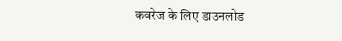कवरेज के लिए डाउनलोड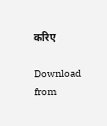करिए

Download from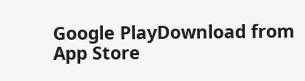Google PlayDownload from App Store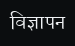विज्ञापन